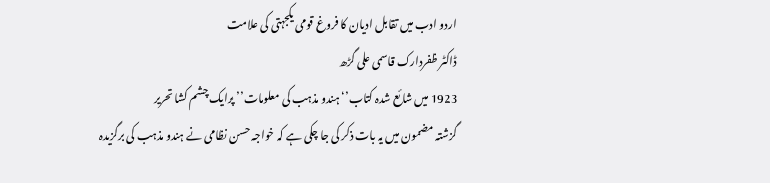اردو ادب ميں تقابل اديان کا فروغ قومی يکجہتی کی علامت
ڈاکٹر ظفردارک قاسمی علی گڑھ
1923 میں شائع شدہ کتاب’‘ہندو مذہب کی معلومات’’ پرایک چشم کشا تحریر
گزشتہ مضمون ميں يہ بات ذکر کی جا چکی ہے کہ خواجہ حسن نظامی نے ہندو مذہب کی برگزيدہ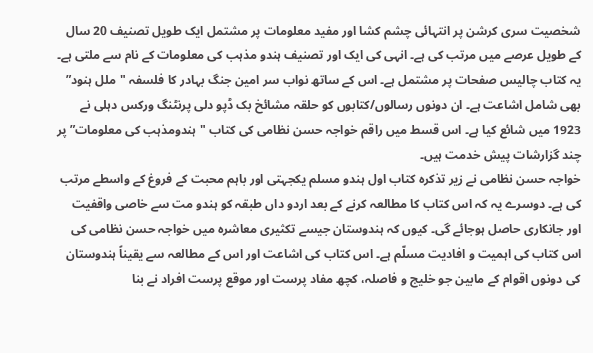شخصيت سری کرشن پر انتہائی چشم کشا اور مفید معلومات پر مشتمل ايک طويل تصنيف 20 سال کے طويل عرصے ميں مرتب کی ہے۔ انہی کی ايک اور تصنيف ہندو مذہب کی معلومات کے نام سے ملتی ہے۔ يہ کتاب چاليس صفحات پر مشتمل ہے۔ اس کے ساتھ نواب سر امين جنگ بہادر کا فلسفہ "ملل ہنود” بھی شامل اشاعت ہے۔ ان دونوں رسالوں/کتابوں کو حلقہ مشائخ بک ڈپو دلی پرنٹنگ ورکس دہلی نے 1923 ميں شائع کيا ہے۔ اس قسط ميں راقم خواجہ حسن نظامی کی کتاب "ہندومذہب کی معلومات” پر چند گزارشات پيش خدمت ہيں۔
خواجہ حسن نظامی نے زير تذکرہ کتاب اول ہندو مسلم يکجہتی اور باہم محبت کے فروغ کے واسطے مرتب کی ہے۔ دوسرے يہ کہ اس کتاب کا مطالعہ کرنے کے بعد اردو داں طبقہ کو ہندو مت سے خاصی واقفیت اور جانکاری حاصل ہوجائے گی۔ کيوں کہ ہندوستان جيسے تکثيری معاشرہ ميں خواجہ حسن نظامی کی اس کتاب کی اہميت و افاديت مسلّم ہے۔ اس کتاب کی اشاعت اور اس کے مطالعہ سے يقيناً ہندوستان کی دونوں اقوام کے مابين جو خليج و فاصلہ، کچھ مفاد پرست اور موقع پرست افراد نے بنا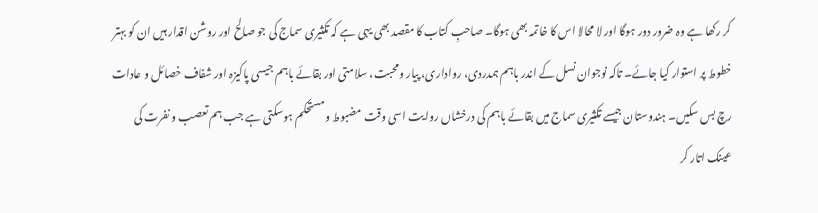کر رکھا ہے وہ ضرور دور ہوگا اور لا محالا اس کا خاتمہ بھی ہوگا۔ صاحبِ کتاب کا مقصد بھی يہی ہے کہ تکثيری سماج کی جو صالح اور روشن اقدار ہيں ان کو بہتر خطوط پر استوار کيا جائے۔ تاکہ نوجوان نسل کے اندر باہم ہمدردی، رواداری، پيار ومحبت، سلامتی اور بقائے باہم جيسی پاکيزہ اور شفاف خصائل و عادات رچ بس سکيں۔ ہندوستان جيسے تکثيری سماج ميں بقائے باہم کی درخشاں روايت اسی وقت مضبوط ومستحکم ہوسکتی ہے جب ہم تعصب و نفرت کی عينک اتار کر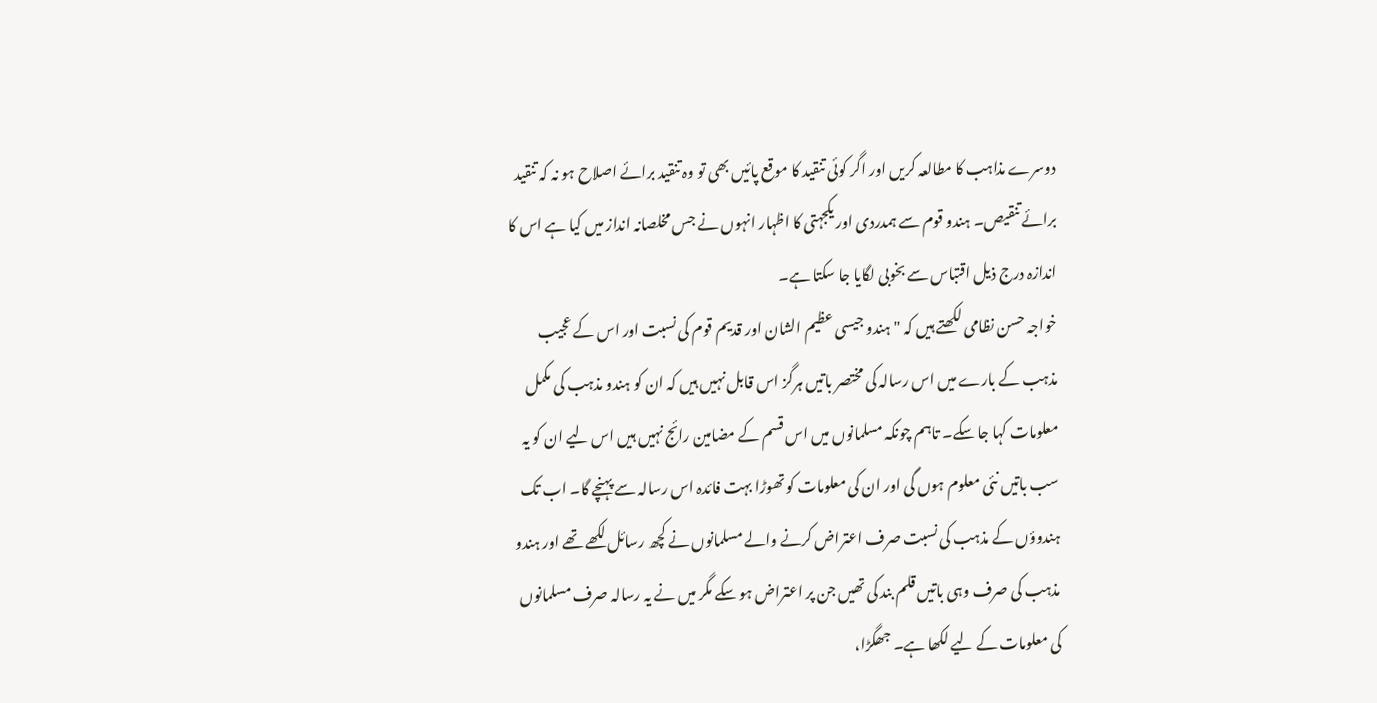دوسرے مذاہب کا مطالعہ کريں اور اگر کوئی تنقيد کا موقع پائيں بھی تو وہ تنقيد برائے اصلاح ہو نہ کہ تنقيد برائے تنقيص۔ ہندو قوم سے ہمدردی اور يکجہتی کا اظہار انہوں نے جس مخلصانہ انداز ميں کيا ہے اس کا اندازہ درج ذيل اقتباس سے بخوبی لگايا جا سکتا ہے۔
خواجہ حسن نظامی لکھتے ہيں کہ "ہندو جيسی عظيم الشان اور قديم قوم کی نسبت اور اس کے عجيب مذہب کے بارے ميں اس رسالہ کی مختصر باتيں ہرگز اس قابل نہيں ہيں کہ ان کو ہندو مذہب کی مکمل معلومات کہا جا سکے۔ تاہم چونکہ مسلمانوں ميں اس قسم کے مضامين رائج نہيں ہيں اس ليے ان کو يہ سب باتيں نئی معلوم ہوں گی اور ان کی معلومات کو تھوڑا بہت فائدہ اس رسالہ سے پہنچے گا۔ اب تک ہندوؤں کے مذہب کی نسبت صرف اعتراض کرنے والے مسلمانوں نے کچھ رسائل لکھے تھے اور ہندو مذہب کی صرف وہی باتيں قلم بند کی تھيں جن پر اعتراض ہو سکے مگر ميں نے يہ رسالہ صرف مسلمانوں کی معلومات کے ليے لکھا ہے۔ جھگڑا،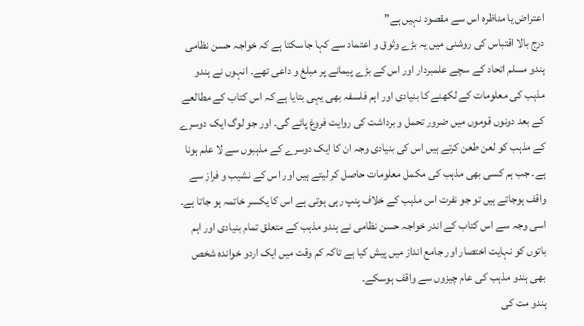اعتراض يا مناظرہ اس سے مقصود نہيں ہے”
درج بالا اقتباس کی روشنی ميں يہ بڑے وثوق و اعتماد سے کہا جاسکتا ہے کہ خواجہ حسن نظامی ہندو مسلم اتحاد کے سچے علمبردار اور اس کے بڑے پيمانے پر مبلغ و داعی تھے۔ انہوں نے ہندو مذہب کی معلومات کے لکھنے کا بنيادی اور اہم فلسفہ بھی يہی بتايا ہے کہ اس کتاب کے مطالعے کے بعد دونوں قوموں ميں ضرور تحمل و برداشت کی روايت فروغ پائے گی۔ اور جو لوگ ايک دوسرے کے مذہب کو لعن طعن کرتے ہيں اس کی بنيادی وجہ ان کا ايک دوسرے کے مذہبوں سے لا علم ہونا ہے۔ جب ہم کسی بھی مذہب کی مکمل معلومات حاصل کر ليتے ہيں اور اس کے نشيب و فراز سے واقف ہوجاتے ہيں تو جو نفرت اس مذہب کے خلاف پنپ رہی ہوتی ہے اس کا يکسر خاتمہ ہو جاتا ہے۔ اسی وجہ سے اس کتاب کے اندر خواجہ حسن نظامی نے ہندو مذہب کے متعلق تمام بنيادی اور اہم باتوں کو نہايت اختصار اور جامع انداز ميں پيش کيا ہے تاکہ کم وقت ميں ايک اردو خواندہ شخص بھی ہندو مذہب کی عام چيزوں سے واقف ہوسکے۔
ہندو مت کی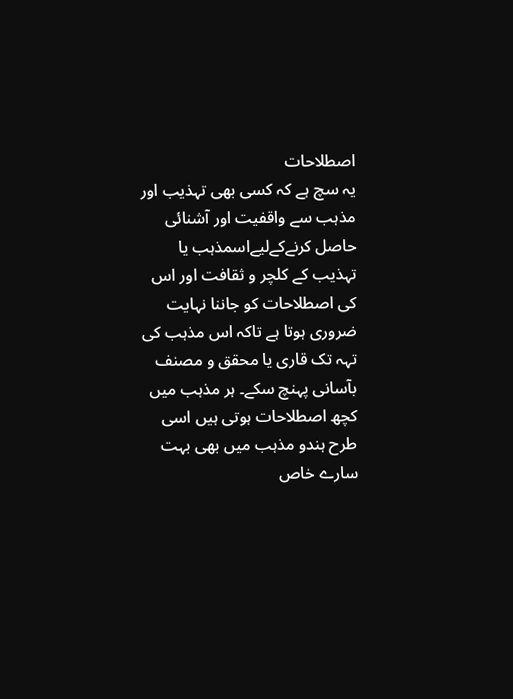اصطلاحات
يہ سچ ہے کہ کسی بھی تہذيب اور مذہب سے واقفیت اور آشنائی حاصل کرنےکےليےاسمذہب يا تہذيب کے کلچر و ثقافت اور اس کی اصطلاحات کو جاننا نہايت ضروری ہوتا ہے تاکہ اس مذہب کی تہہ تک قاری يا محقق و مصنف بآسانی پہنچ سکے۔ ہر مذہب ميں کچھ اصطلاحات ہوتی ہيں اسی طرح ہندو مذہب ميں بھی بہت سارے خاص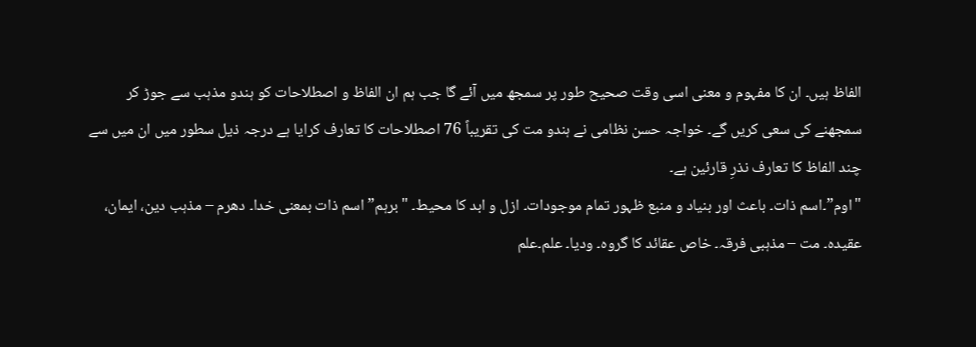الفاظ ہيں۔ ان کا مفہوم و معنی اسی وقت صحيح طور پر سمجھ ميں آئے گا جب ہم ان الفاظ و اصطلاحات کو ہندو مذہب سے جوڑ کر سمجھنے کی سعی کريں گے۔ خواجہ حسن نظامی نے ہندو مت کی تقريباً 76 اصطلاحات کا تعارف کرايا ہے درجہ ذيل سطور ميں ان ميں سے چند الفاظ کا تعارف نذرِ قارئين ہے۔
"اوم”۔اسم ذات۔ باعث اور بنياد و منبع ظہور تمام موجودات۔ ازل و ابد کا محيط۔ "برہم” اسم ذات بمعنی خدا۔ دھرم – مذہب دين، ايمان، عقيدہ۔ مت – مذہبی فرقہ۔ خاص عقائد کا گروہ۔ وديا۔ علم۔علم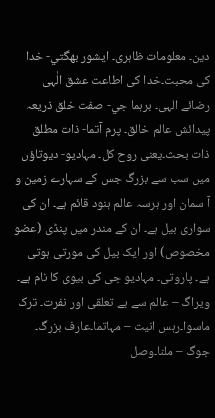دين۔ معلومات ظاہری۔ ايشور بھگتي- خدا کی محبت۔خدا کی اطاعت عشق الٰہی رضائے الہی۔ برہما جي- صفت خلق ذريعہ پيدائش عالم خالق۔ پرم آتما- ذات مطلق ذات بحث۔يعنی روح کل۔ مہاديو- ديوتاؤں ميں سب سے بزرگ جس کے سہارے زمين و آ سمان اور ہرسہ عالم ہنود قائم ہے۔ ان کی سواری بيل ہے۔ ان کے مندر ميں پنڈی (عضو مخصوص) اور ايک بيل کی مورتی ہوتی ہے۔ پاروتی۔ مہاديو جی کی بيوی کا نام ہے۔ ويراگ – عالم سے بے تعلقی اور نفرت۔ ترک ماسوا۔رہس انيت – مہاتما۔عارف بزرگ۔ جوگ – ملنا۔وصل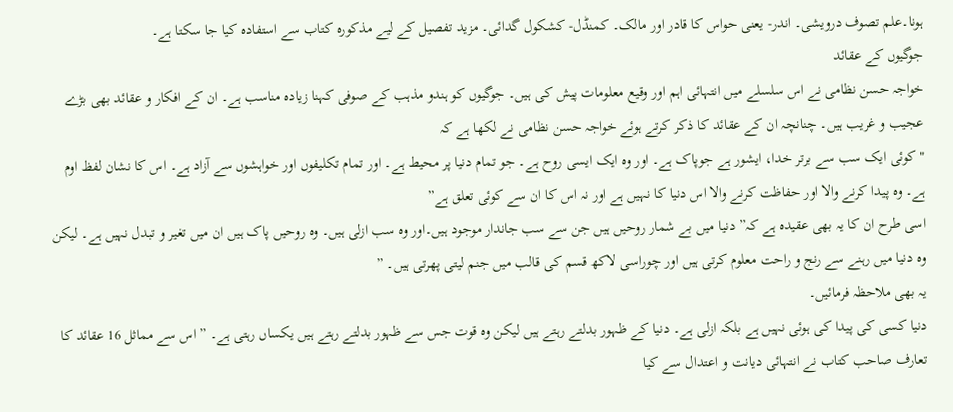ہونا۔علم تصوف درويشی۔ اندر- يعنی حواس کا قادر اور مالک۔ کمنڈل- کشکول گدائی۔ مزيد تفصيل کے ليے مذکورہ کتاب سے استفادہ کيا جا سکتا ہے۔
جوگيوں کے عقائد
خواجہ حسن نظامی نے اس سلسلے ميں انتہائی اہم اور وقيع معلومات پيش کی ہيں۔ جوگيوں کو ہندو مذہب کے صوفی کہنا زيادہ مناسب ہے۔ ان کے افکار و عقائد بھی بڑے عجيب و غريب ہيں۔ چنانچہ ان کے عقائد کا ذکر کرتے ہوئے خواجہ حسن نظامی نے لکھا ہے کہ
"کوئی ايک سب سے برتر خدا، ايشور ہے جوپاک ہے۔ اور وہ ايک ايسی روح ہے۔ جو تمام دنيا پر محيط ہے۔ اور تمام تکليفوں اور خواہشوں سے آزاد ہے۔ اس کا نشان لفظ اوم ہے۔ وہ پيدا کرنے والا اور حفاظت کرنے والا اس دنيا کا نہيں ہے اور نہ اس کا ان سے کوئی تعلق ہے”
اسی طرح ان کا يہ بھی عقيدہ ہے کہ” دنيا ميں بے شمار روحيں ہيں جن سے سب جاندار موجود ہيں۔اور وہ سب ازلی ہيں۔ وہ روحيں پاک ہيں ان ميں تغير و تبدل نہيں ہے۔ ليکن وہ دنيا ميں رہنے سے رنج و راحت معلوم کرتی ہيں اور چوراسی لاکھ قسم کی قالب ميں جنم ليتی پھرتی ہيں۔ ”
يہ بھی ملاحظہ فرمائيں۔
دنيا کسی کی پيدا کی ہوئی نہيں ہے بلکہ ازلی ہے۔ دنيا کے ظہور بدلتے رہتے ہيں ليکن وہ قوت جس سے ظہور بدلتے رہتے ہيں يکساں رہتی ہے۔ ” اس سے مماثل 16 عقائد کا تعارف صاحب کتاب نے انتہائی ديانت و اعتدال سے کيا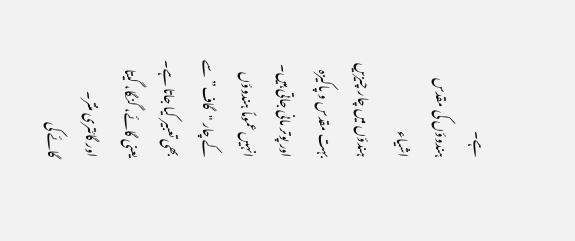ہے۔
ہندوؤں کی مقدس اشياء
ہندؤں ميں چار چيزيں بہت مقدس و پاکيزہ اور پوتر مانی جاتی ہيں۔ انہيں عموماً ہندوؤں کے چار "گاف” سے بھی تعبير کيا جاتا ہے۔ يعنی گائے، گنگا، گيتا اور گائتری منتر۔
گائے کی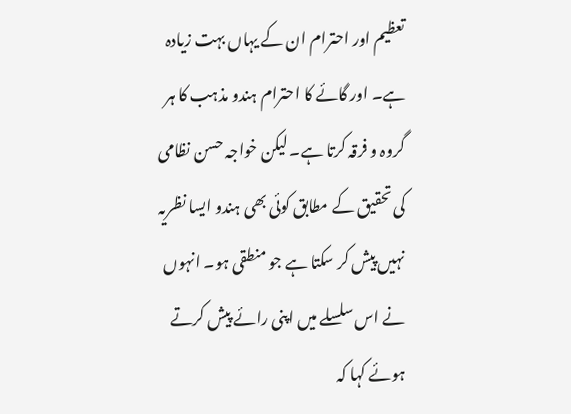تعظيم اور احترام ان کے يہاں بہت زيادہ ہے۔ اور گائے کا احترام ہندو مذہب کا ہر گروہ و فرقہ کرتا ہے۔ ليکن خواجہ حسن نظامی کی تحقيق کے مطابق کوئی بھی ہندو ايسا نظريہ نہيں پيش کر سکتا ہے جو منطقی ہو۔ انہوں نے اس سلسلے ميں اپنی رائے پيش کرتے ہوئے کہا کہ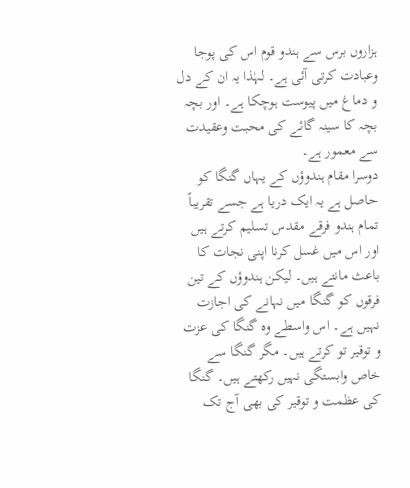ہزاروں برس سے ہندو قوم اس کی پوجا وعبادت کرتی آئی ہے۔ لہٰذا يہ ان کے دل و دماغ ميں پيوست ہوچکا ہے۔ اور بچہ بچہ کا سينہ گائے کی محبت وعقيدت سے معمور ہے۔
دوسرا مقام ہندوؤں کے يہاں گنگا کو حاصل ہے يہ ايک دريا ہے جسے تقريباً تمام ہندو فرقے مقدس تسليم کرتے ہيں اور اس ميں غسل کرنا اپنی نجات کا باعث مانتے ہيں۔ ليکن ہندوؤں کے تين فرقوں کو گنگا ميں نہانے کی اجازت نہيں ہے۔ اس واسطے وہ گنگا کی عزت و توقير تو کرتے ہيں۔ مگر گنگا سے خاص وابستگی نہيں رکھتے ہيں۔ گنگا کی عظمت و توقير کی بھی آج تک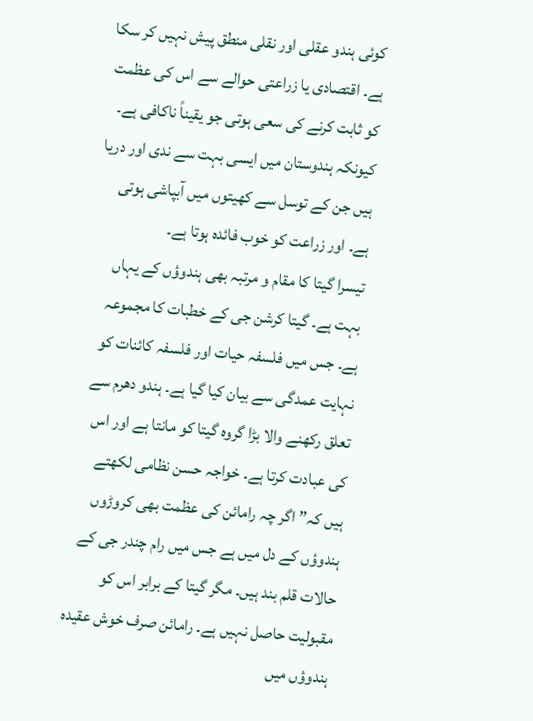کوئی ہندو عقلی اور نقلی منطق پيش نہيں کر سکا ہے۔ اقتصادی يا زراعتی حوالے سے اس کی عظمت کو ثابت کرنے کی سعی ہوتی جو يقيناً ناکافی ہے۔ کيونکہ ہندوستان ميں ايسی بہت سے ندی اور دريا ہيں جن کے توسل سے کھيتوں ميں آبپاشی ہوتی ہے۔ اور زراعت کو خوب فائدہ ہوتا ہے۔
تيسرا گيتا کا مقام و مرتبہ بھی ہندوؤں کے يہاں بہت ہے۔ گيتا کرشن جی کے خطبات کا مجموعہ ہے۔ جس ميں فلسفہ حيات اور فلسفہ کائنات کو نہايت عمدگی سے بيان کيا گيا ہے۔ ہندو دھرم سے تعلق رکھنے والا بڑا گروہ گيتا کو مانتا ہے اور اس کی عبادت کرتا ہے۔ خواجہ حسن نظامی لکھتے ہيں کہ” اگر چہ رامائن کی عظمت بھی کروڑوں ہندوؤں کے دل ميں ہے جس ميں رام چندر جی کے حالات قلم بند ہيں۔ مگر گيتا کے برابر اس کو مقبوليت حاصل نہيں ہے۔ رامائن صرف خوش عقيدہ ہندوؤں ميں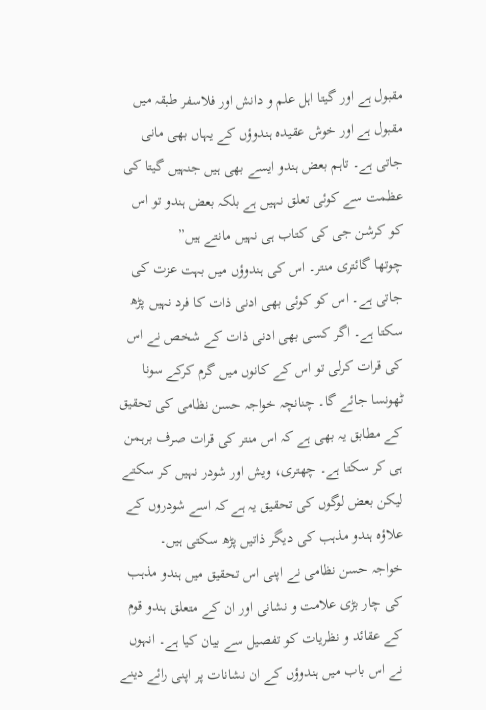مقبول ہے اور گيتا اہل علم و دانش اور فلاسفر طبقہ ميں مقبول ہے اور خوش عقيدہ ہندوؤں کے يہاں بھی مانی جاتی ہے۔ تاہم بعض ہندو ايسے بھی ہيں جنہيں گيتا کی عظمت سے کوئی تعلق نہيں ہے بلکہ بعض ہندو تو اس کو کرشن جی کی کتاب ہی نہيں مانتے ہيں”
چوتھا گائتری منتر۔ اس کی ہندوؤں ميں بہت عزت کی جاتی ہے۔ اس کو کوئی بھی ادنی ذات کا فرد نہيں پڑھ سکتا ہے۔ اگر کسی بھی ادنی ذات کے شخص نے اس کی قرات کرلی تو اس کے کانوں ميں گرم کرکے سونا ٹھونسا جائے گا۔ چنانچہ خواجہ حسن نظامی کی تحقيق کے مطابق يہ بھی ہے کہ اس منتر کی قرات صرف برہمن ہی کر سکتا ہے۔ چھتری، ويش اور شودر نہيں کر سکتے ليکن بعض لوگوں کی تحقيق يہ ہے کہ اسے شودروں کے علاؤہ ہندو مذہب کی ديگر ذاتيں پڑھ سکتی ہيں۔
خواجہ حسن نظامی نے اپنی اس تحقيق ميں ہندو مذہب کی چار بڑی علامت و نشانی اور ان کے متعلق ہندو قوم کے عقائد و نظريات کو تفصيل سے بيان کيا ہے۔ انہوں نے اس باب ميں ہندوؤں کے ان نشانات پر اپنی رائے دينے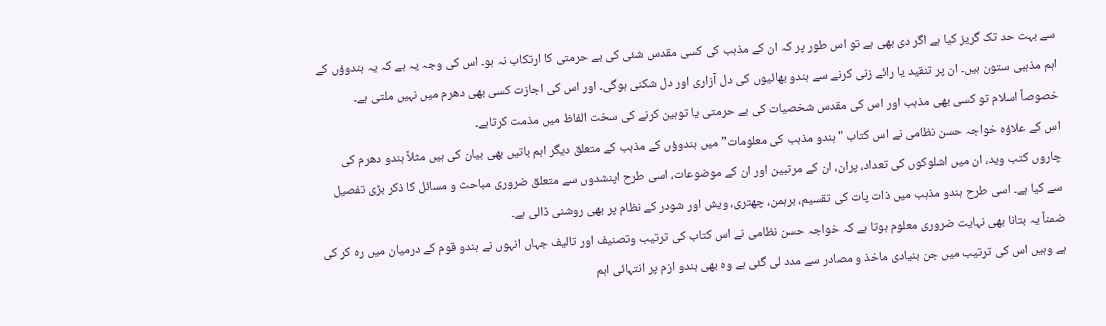سے بہت حد تک گريز کيا ہے اگر دی بھی ہے تو اس طور پر کہ ان کے مذہب کی کسی مقدس شئی کی بے حرمتی کا ارتکاب نہ ہو۔ اس کی وجہ يہ ہے کہ يہ ہندوؤں کے اہم مذہبی ستون ہيں۔ ان پر تنقيد يا رائے زنی کرنے سے ہندو بھائيوں کی دل آزاری اور دل شکنی ہوگی۔ اور اس کی اجازت کسی بھی دھرم ميں نہيں ملتی ہے۔ خصوصاً اسلام تو کسی بھی مذہب اور اس کی مقدس شخصيات کی بے حرمتی يا توہين کرنے کی سخت الفاظ ميں مذمت کرتاہے۔
اس کے علاؤہ خواجہ حسن نظامی نے اس کتاب "ہندو مذہب کی معلومات” ميں ہندوؤں کے مذہب کے متعلق ديگر اہم باتيں بھی بيان کی ہيں مثلاً ہندو دھرم کی چاروں کتب ويد، ان ميں اشلوکوں کی تعداد، پران، ان کے مرتبين اور ان کے موضوعات، اسی طرح اپنشدوں سے متعلق ضروری مباحث و مسائل کا ذکر بڑی تفصيل سے کيا ہے۔ اسی طرح ہندو مذہب ميں ذات پات کی تقسيم، برہمن، چھتری، ويش اور شودر کے نظام پر بھی روشنی ڈالی ہے۔
ضمناً يہ بتانا بھی نہايت ضروری معلوم ہوتا ہے کہ خواجہ حسن نظامی نے اس کتاب کی ترتيب وتصنيف اور تاليف جہاں انہوں نے ہندو قوم کے درميان ميں رہ کر کی ہے وہيں اس کی ترتيب ميں جن بنيادی ماخذ و مصادر سے مدد لی گئی ہے وہ بھی ہندو ازم پر انتہائی اہم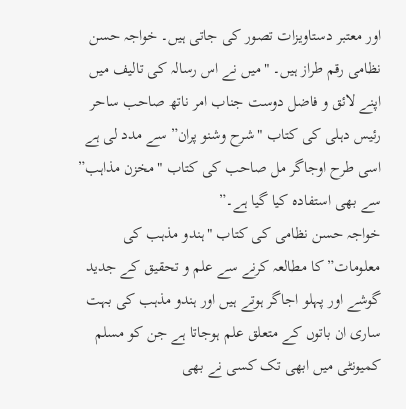اور معتبر دستاويزات تصور کی جاتی ہيں۔ خواجہ حسن نظامی رقم طراز ہيں۔ "ميں نے اس رسالہ کی تاليف ميں اپنے لائق و فاضل دوست جناب امر ناتھ صاحب ساحر رئيس دہلی کی کتاب "شرح وشنو پران” سے مدد لی ہے اسی طرح اوجاگر مل صاحب کی کتاب "مخزن مذاہب” سے بھی استفادہ کيا گيا ہے۔”
خواجہ حسن نظامی کی کتاب "ہندو مذہب کی معلومات” کا مطالعہ کرنے سے علم و تحقيق کے جديد گوشے اور پہلو اجاگر ہوتے ہيں اور ہندو مذہب کی بہت ساری ان باتوں کے متعلق علم ہوجاتا ہے جن کو مسلم کميونٹی ميں ابھی تک کسی نے بھی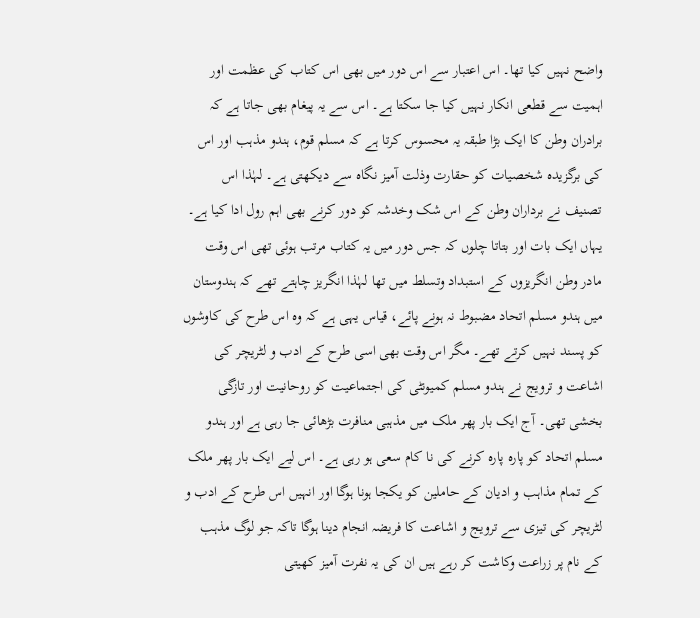واضح نہيں کيا تھا۔ اس اعتبار سے اس دور ميں بھی اس کتاب کی عظمت اور اہميت سے قطعی انکار نہيں کيا جا سکتا ہے۔ اس سے يہ پيغام بھی جاتا ہے کہ برادران وطن کا ايک بڑا طبقہ يہ محسوس کرتا ہے کہ مسلم قوم، ہندو مذہب اور اس کی برگزيدہ شخصيات کو حقارت وذلت آميز نگاہ سے ديکھتی ہے۔ لہٰذا اس تصنيف نے برداران وطن کے اس شک وخدشہ کو دور کرنے بھی اہم رول ادا کيا ہے۔ يہاں ايک بات اور بتاتا چلوں کہ جس دور ميں يہ کتاب مرتب ہوئی تھی اس وقت مادر وطن انگريزوں کے استبداد وتسلط ميں تھا لہٰذا انگريز چاہتے تھے کہ ہندوستان ميں ہندو مسلم اتحاد مضبوط نہ ہونے پائے، قياس يہی ہے کہ وہ اس طرح کی کاوشوں کو پسند نہيں کرتے تھے۔ مگر اس وقت بھی اسی طرح کے ادب و لٹريچر کی اشاعت و ترويج نے ہندو مسلم کميونٹی کی اجتماعيت کو روحانيت اور تازگی بخشی تھی۔ آج ايک بار پھر ملک ميں مذہبی منافرت بڑھائی جا رہی ہے اور ہندو مسلم اتحاد کو پارہ پارہ کرنے کی نا کام سعی ہو رہی ہے۔ اس ليے ايک بار پھر ملک کے تمام مذاہب و اديان کے حاملين کو يکجا ہونا ہوگا اور انہيں اس طرح کے ادب و لٹريچر کی تيزی سے ترويج و اشاعت کا فريضہ انجام دينا ہوگا تاکہ جو لوگ مذہب کے نام پر زراعت وکاشت کر رہے ہيں ان کی يہ نفرت آميز کھيتی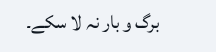برگ و بار نہ لا سکے۔